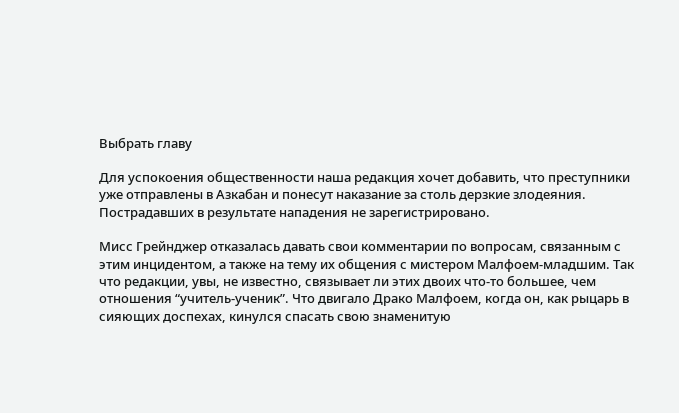Выбрать главу

Для успокоения общественности наша редакция хочет добавить, что преступники уже отправлены в Азкабан и понесут наказание за столь дерзкие злодеяния. Пострадавших в результате нападения не зарегистрировано.

Мисс Грейнджер отказалась давать свои комментарии по вопросам, связанным с этим инцидентом, а также на тему их общения с мистером Малфоем-младшим. Так что редакции, увы, не известно, связывает ли этих двоих что-то большее, чем отношения “учитель-ученик”. Что двигало Драко Малфоем, когда он, как рыцарь в сияющих доспехах, кинулся спасать свою знаменитую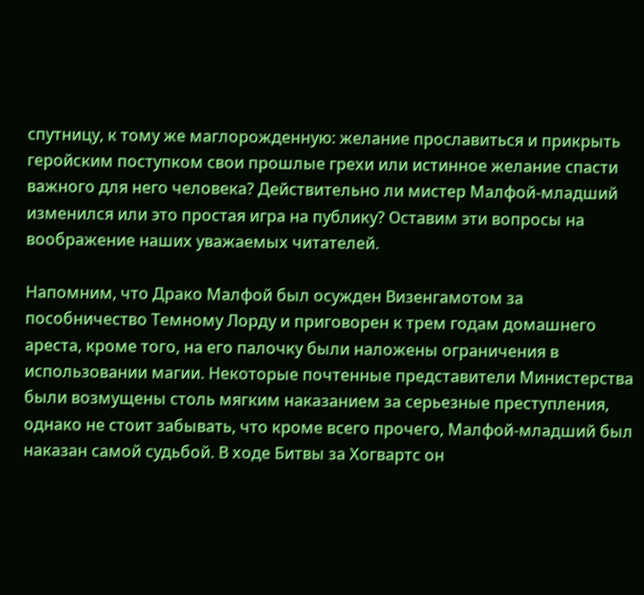спутницу, к тому же маглорожденную: желание прославиться и прикрыть геройским поступком свои прошлые грехи или истинное желание спасти важного для него человека? Действительно ли мистер Малфой-младший изменился или это простая игра на публику? Оставим эти вопросы на воображение наших уважаемых читателей.

Напомним, что Драко Малфой был осужден Визенгамотом за пособничество Темному Лорду и приговорен к трем годам домашнего ареста, кроме того, на его палочку были наложены ограничения в использовании магии. Некоторые почтенные представители Министерства были возмущены столь мягким наказанием за серьезные преступления, однако не стоит забывать, что кроме всего прочего, Малфой-младший был наказан самой судьбой. В ходе Битвы за Хогвартс он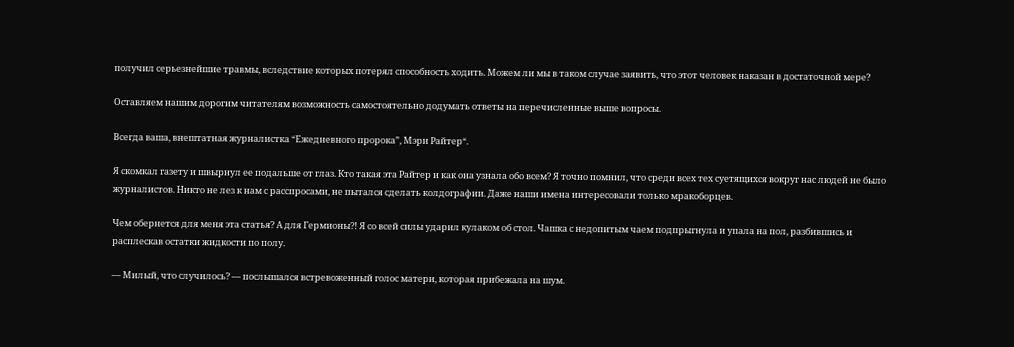получил серьезнейшие травмы, вследствие которых потерял способность ходить. Можем ли мы в таком случае заявить, что этот человек наказан в достаточной мере?

Оставляем нашим дорогим читателям возможность самостоятельно додумать ответы на перечисленные выше вопросы.

Всегда ваша, внештатная журналистка “Ежедневного пророка”, Мэри Райтер“.

Я скомкал газету и швырнул ее подальше от глаз. Кто такая эта Райтер и как она узнала обо всем? Я точно помнил, что среди всех тех суетящихся вокруг нас людей не было журналистов. Никто не лез к нам с расспросами, не пытался сделать колдографии. Даже наши имена интересовали только мракоборцев.

Чем обернется для меня эта статья? А для Гермионы?! Я со всей силы ударил кулаком об стол. Чашка с недопитым чаем подпрыгнула и упала на пол, разбившись и расплескав остатки жидкости по полу.

— Милый, что случилось? — послышался встревоженный голос матери, которая прибежала на шум.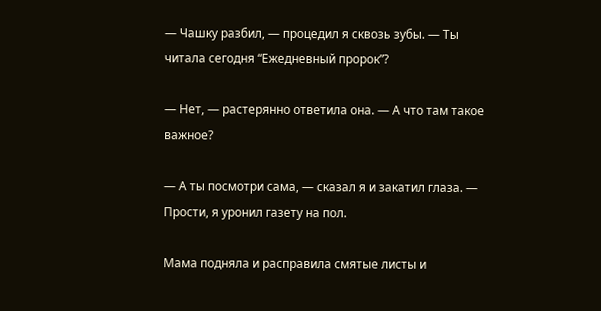— Чашку разбил, — процедил я сквозь зубы. — Ты читала сегодня “Ежедневный пророк”?

— Нет, — растерянно ответила она. — А что там такое важное?

— А ты посмотри сама, — сказал я и закатил глаза. — Прости, я уронил газету на пол.

Мама подняла и расправила смятые листы и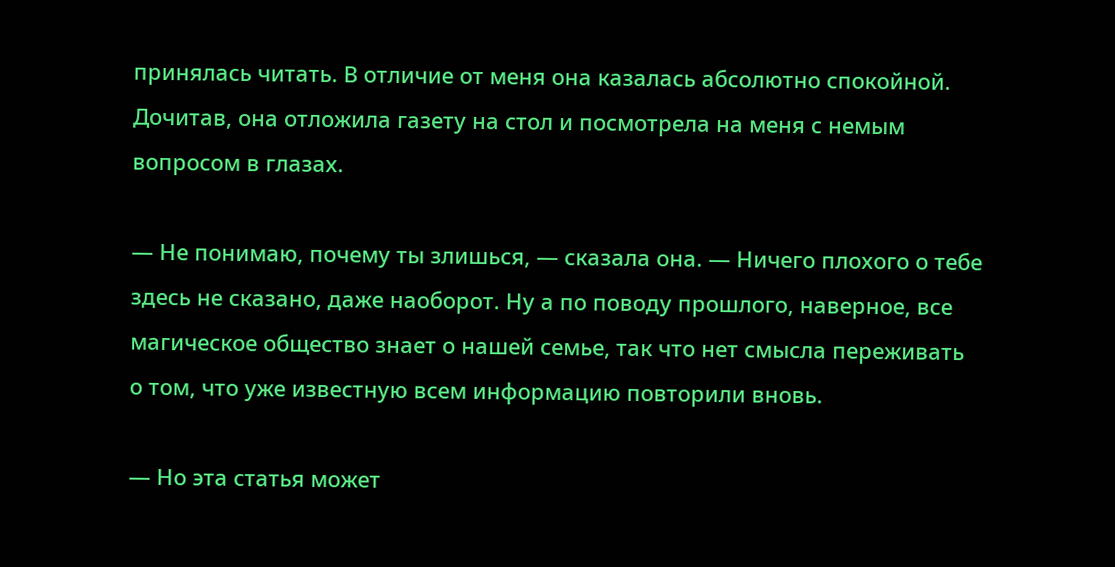принялась читать. В отличие от меня она казалась абсолютно спокойной. Дочитав, она отложила газету на стол и посмотрела на меня с немым вопросом в глазах.

— Не понимаю, почему ты злишься, — сказала она. — Ничего плохого о тебе здесь не сказано, даже наоборот. Ну а по поводу прошлого, наверное, все магическое общество знает о нашей семье, так что нет смысла переживать о том, что уже известную всем информацию повторили вновь.

— Но эта статья может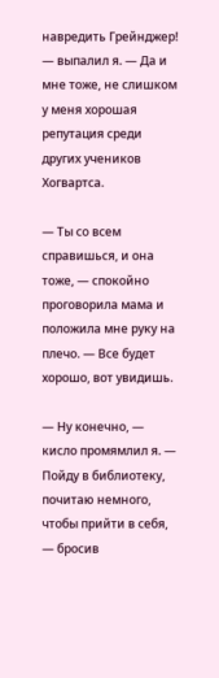навредить Грейнджер! — выпалил я. — Да и мне тоже, не слишком у меня хорошая репутация среди других учеников Хогвартса.

— Ты со всем справишься, и она тоже, — спокойно проговорила мама и положила мне руку на плечо. — Все будет хорошо, вот увидишь.

— Ну конечно, — кисло промямлил я. — Пойду в библиотеку, почитаю немного, чтобы прийти в себя, — бросив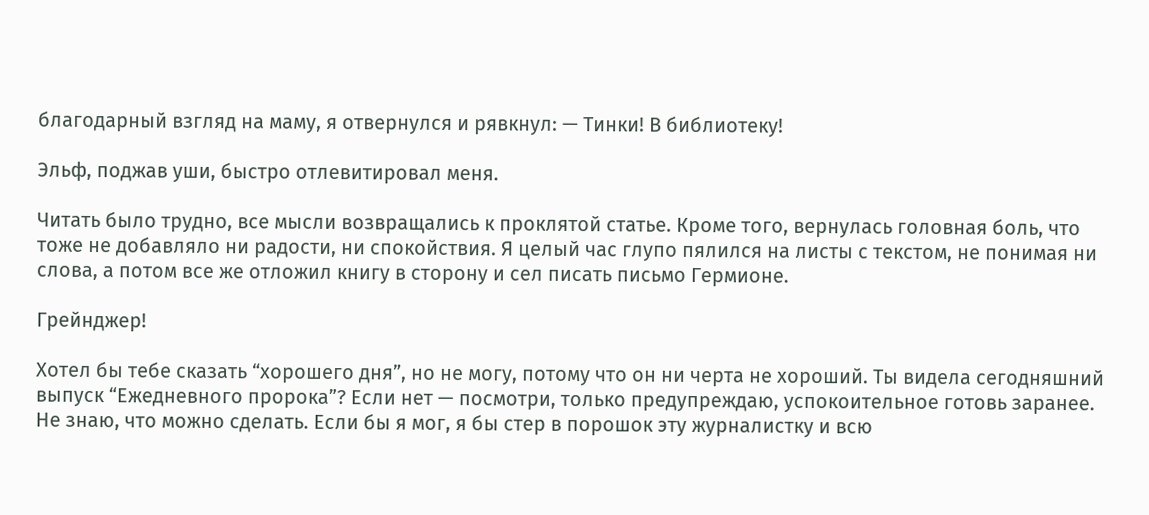благодарный взгляд на маму, я отвернулся и рявкнул: — Тинки! В библиотеку!

Эльф, поджав уши, быстро отлевитировал меня.

Читать было трудно, все мысли возвращались к проклятой статье. Кроме того, вернулась головная боль, что тоже не добавляло ни радости, ни спокойствия. Я целый час глупо пялился на листы с текстом, не понимая ни слова, а потом все же отложил книгу в сторону и сел писать письмо Гермионе.

Грейнджер!

Хотел бы тебе сказать “хорошего дня”, но не могу, потому что он ни черта не хороший. Ты видела сегодняшний выпуск “Ежедневного пророка”? Если нет — посмотри, только предупреждаю, успокоительное готовь заранее. Не знаю, что можно сделать. Если бы я мог, я бы стер в порошок эту журналистку и всю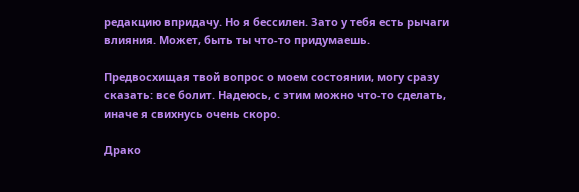редакцию впридачу. Но я бессилен. Зато у тебя есть рычаги влияния. Может, быть ты что-то придумаешь.

Предвосхищая твой вопрос о моем состоянии, могу сразу сказать: все болит. Надеюсь, с этим можно что-то сделать, иначе я свихнусь очень скоро.

Драко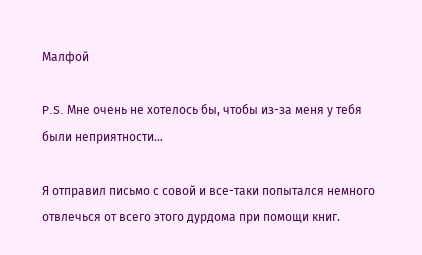Малфой

P.S. Мне очень не хотелось бы, чтобы из-за меня у тебя были неприятности…

Я отправил письмо с совой и все-таки попытался немного отвлечься от всего этого дурдома при помощи книг.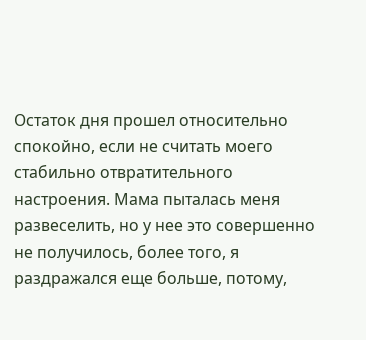Остаток дня прошел относительно спокойно, если не считать моего стабильно отвратительного настроения. Мама пыталась меня развеселить, но у нее это совершенно не получилось, более того, я раздражался еще больше, потому,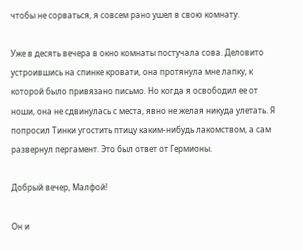чтобы не сорваться, я совсем рано ушел в свою комнату.

Уже в десять вечера в окно комнаты постучала сова. Деловито устроившись на спинке кровати, она протянула мне лапку, к которой было привязано письмо. Но когда я освободил ее от ноши, она не сдвинулась с места, явно не желая никуда улетать. Я попросил Тинки угостить птицу каким-нибудь лакомством, а сам развернул пергамент. Это был ответ от Гермионы.

Добрый вечер, Малфой!

Он и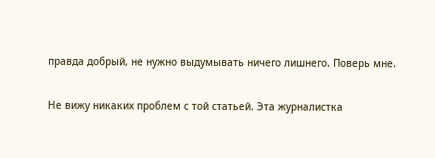правда добрый, не нужно выдумывать ничего лишнего. Поверь мне.

Не вижу никаких проблем с той статьей. Эта журналистка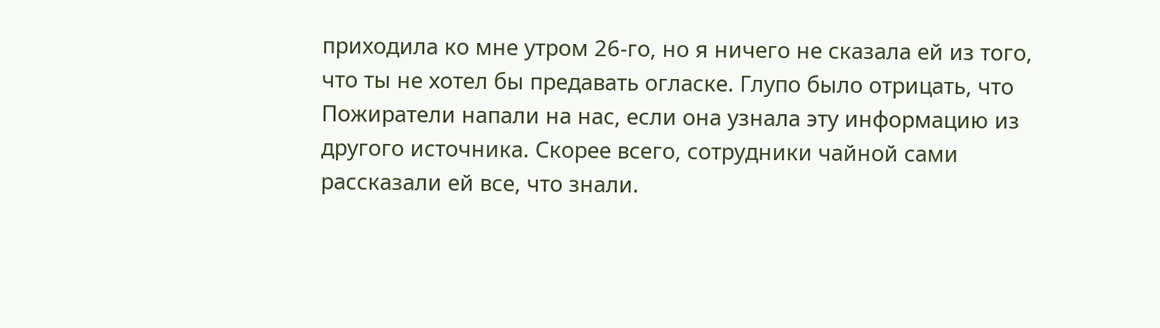приходила ко мне утром 26-го, но я ничего не сказала ей из того, что ты не хотел бы предавать огласке. Глупо было отрицать, что Пожиратели напали на нас, если она узнала эту информацию из другого источника. Скорее всего, сотрудники чайной сами рассказали ей все, что знали.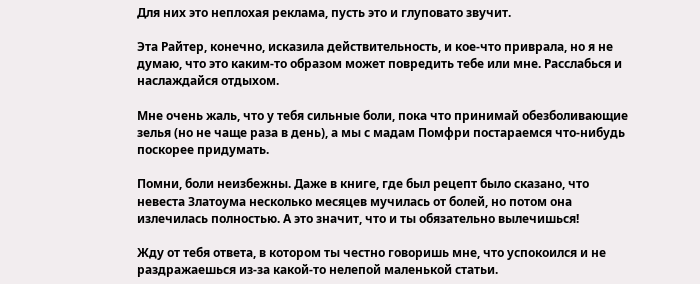Для них это неплохая реклама, пусть это и глуповато звучит.

Эта Райтер, конечно, исказила действительность, и кое-что приврала, но я не думаю, что это каким-то образом может повредить тебе или мне. Расслабься и наслаждайся отдыхом.

Мне очень жаль, что у тебя сильные боли, пока что принимай обезболивающие зелья (но не чаще раза в день), а мы с мадам Помфри постараемся что-нибудь поскорее придумать.

Помни, боли неизбежны. Даже в книге, где был рецепт было сказано, что невеста Златоума несколько месяцев мучилась от болей, но потом она излечилась полностью. А это значит, что и ты обязательно вылечишься!

Жду от тебя ответа, в котором ты честно говоришь мне, что успокоился и не раздражаешься из-за какой-то нелепой маленькой статьи.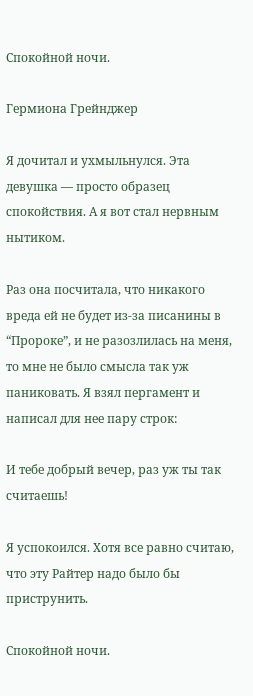Спокойной ночи.

Гермиона Грейнджер

Я дочитал и ухмыльнулся. Эта девушка — просто образец спокойствия. А я вот стал нервным нытиком.

Раз она посчитала, что никакого вреда ей не будет из-за писанины в “Пророке”, и не разозлилась на меня, то мне не было смысла так уж паниковать. Я взял пергамент и написал для нее пару строк:

И тебе добрый вечер, раз уж ты так считаешь!

Я успокоился. Хотя все равно считаю, что эту Райтер надо было бы приструнить.

Спокойной ночи.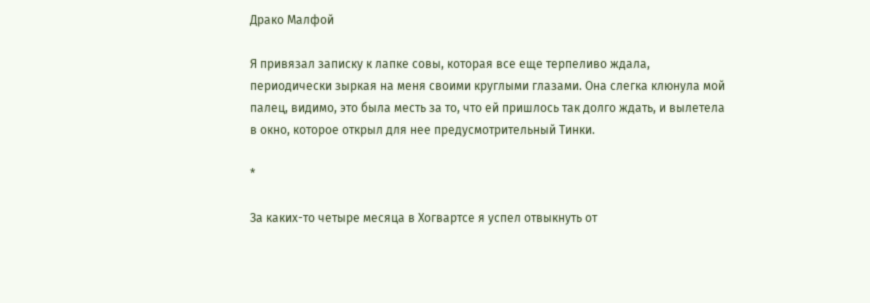Драко Малфой

Я привязал записку к лапке совы, которая все еще терпеливо ждала, периодически зыркая на меня своими круглыми глазами. Она слегка клюнула мой палец, видимо, это была месть за то, что ей пришлось так долго ждать, и вылетела в окно, которое открыл для нее предусмотрительный Тинки.

*

За каких-то четыре месяца в Хогвартсе я успел отвыкнуть от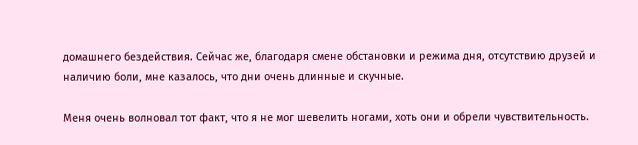домашнего бездействия. Сейчас же, благодаря смене обстановки и режима дня, отсутствию друзей и наличию боли, мне казалось, что дни очень длинные и скучные.

Меня очень волновал тот факт, что я не мог шевелить ногами, хоть они и обрели чувствительность.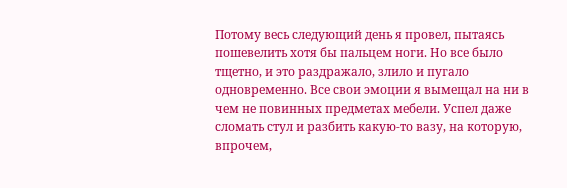Потому весь следующий день я провел, пытаясь пошевелить хотя бы пальцем ноги. Но все было тщетно, и это раздражало, злило и пугало одновременно. Все свои эмоции я вымещал на ни в чем не повинных предметах мебели. Успел даже сломать стул и разбить какую-то вазу, на которую, впрочем,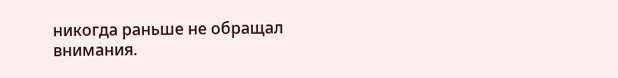никогда раньше не обращал внимания.